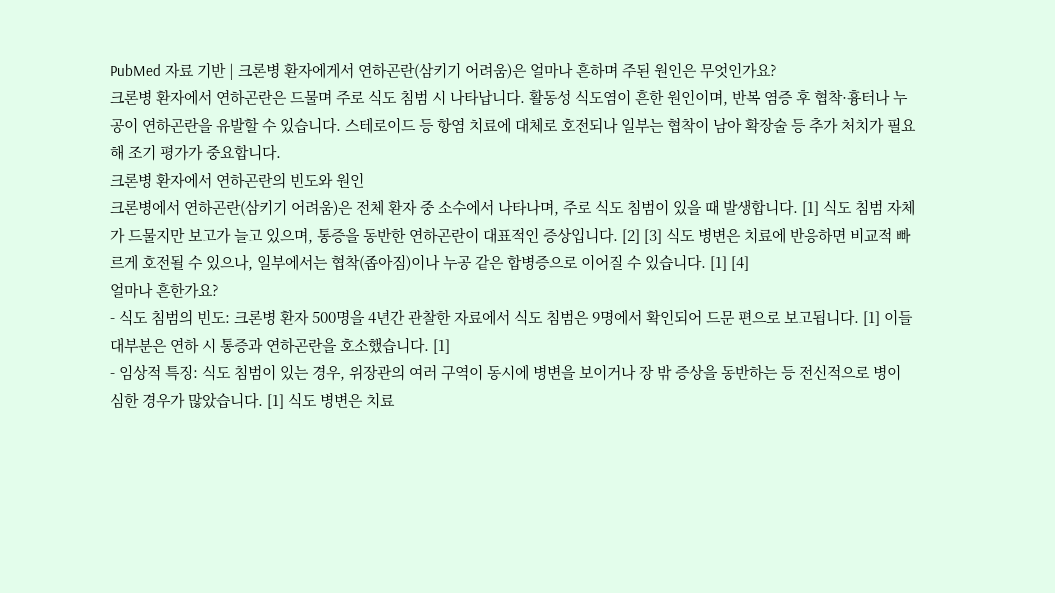PubMed 자료 기반 | 크론병 환자에게서 연하곤란(삼키기 어려움)은 얼마나 흔하며 주된 원인은 무엇인가요?
크론병 환자에서 연하곤란은 드물며 주로 식도 침범 시 나타납니다. 활동성 식도염이 흔한 원인이며, 반복 염증 후 협착·흉터나 누공이 연하곤란을 유발할 수 있습니다. 스테로이드 등 항염 치료에 대체로 호전되나 일부는 협착이 남아 확장술 등 추가 처치가 필요해 조기 평가가 중요합니다.
크론병 환자에서 연하곤란의 빈도와 원인
크론병에서 연하곤란(삼키기 어려움)은 전체 환자 중 소수에서 나타나며, 주로 식도 침범이 있을 때 발생합니다. [1] 식도 침범 자체가 드물지만 보고가 늘고 있으며, 통증을 동반한 연하곤란이 대표적인 증상입니다. [2] [3] 식도 병변은 치료에 반응하면 비교적 빠르게 호전될 수 있으나, 일부에서는 협착(좁아짐)이나 누공 같은 합병증으로 이어질 수 있습니다. [1] [4]
얼마나 흔한가요?
- 식도 침범의 빈도: 크론병 환자 500명을 4년간 관찰한 자료에서 식도 침범은 9명에서 확인되어 드문 편으로 보고됩니다. [1] 이들 대부분은 연하 시 통증과 연하곤란을 호소했습니다. [1]
- 임상적 특징: 식도 침범이 있는 경우, 위장관의 여러 구역이 동시에 병변을 보이거나 장 밖 증상을 동반하는 등 전신적으로 병이 심한 경우가 많았습니다. [1] 식도 병변은 치료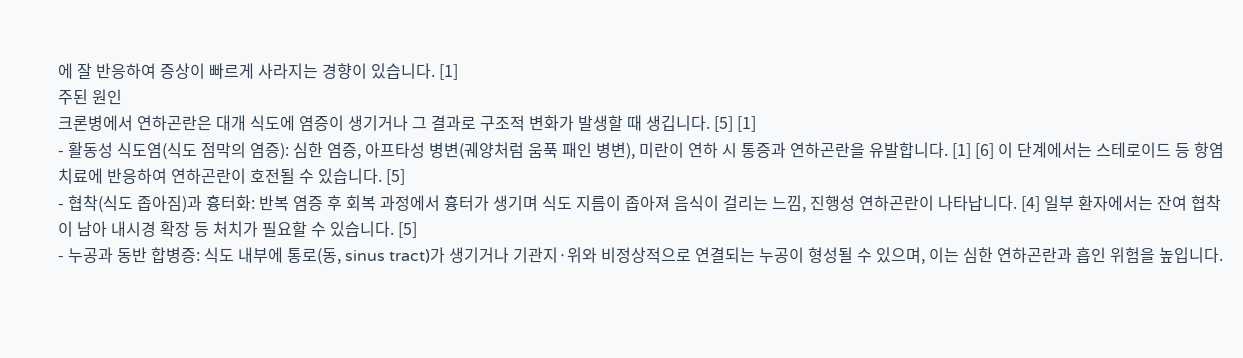에 잘 반응하여 증상이 빠르게 사라지는 경향이 있습니다. [1]
주된 원인
크론병에서 연하곤란은 대개 식도에 염증이 생기거나 그 결과로 구조적 변화가 발생할 때 생깁니다. [5] [1]
- 활동성 식도염(식도 점막의 염증): 심한 염증, 아프타성 병변(궤양처럼 움푹 패인 병변), 미란이 연하 시 통증과 연하곤란을 유발합니다. [1] [6] 이 단계에서는 스테로이드 등 항염치료에 반응하여 연하곤란이 호전될 수 있습니다. [5]
- 협착(식도 좁아짐)과 흉터화: 반복 염증 후 회복 과정에서 흉터가 생기며 식도 지름이 좁아져 음식이 걸리는 느낌, 진행성 연하곤란이 나타납니다. [4] 일부 환자에서는 잔여 협착이 남아 내시경 확장 등 처치가 필요할 수 있습니다. [5]
- 누공과 동반 합병증: 식도 내부에 통로(동, sinus tract)가 생기거나 기관지·위와 비정상적으로 연결되는 누공이 형성될 수 있으며, 이는 심한 연하곤란과 흡인 위험을 높입니다.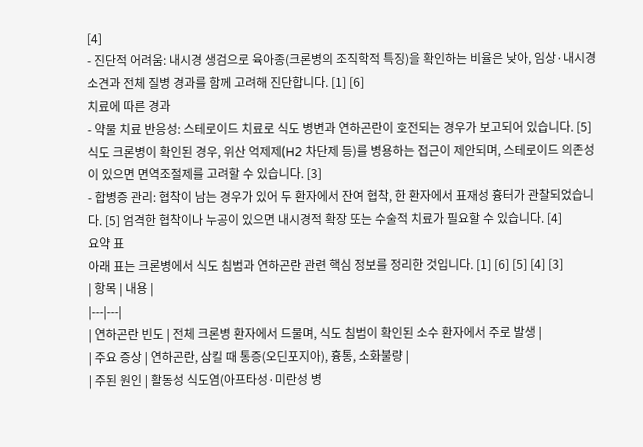[4]
- 진단적 어려움: 내시경 생검으로 육아종(크론병의 조직학적 특징)을 확인하는 비율은 낮아, 임상·내시경 소견과 전체 질병 경과를 함께 고려해 진단합니다. [1] [6]
치료에 따른 경과
- 약물 치료 반응성: 스테로이드 치료로 식도 병변과 연하곤란이 호전되는 경우가 보고되어 있습니다. [5] 식도 크론병이 확인된 경우, 위산 억제제(H2 차단제 등)를 병용하는 접근이 제안되며, 스테로이드 의존성이 있으면 면역조절제를 고려할 수 있습니다. [3]
- 합병증 관리: 협착이 남는 경우가 있어 두 환자에서 잔여 협착, 한 환자에서 표재성 흉터가 관찰되었습니다. [5] 엄격한 협착이나 누공이 있으면 내시경적 확장 또는 수술적 치료가 필요할 수 있습니다. [4]
요약 표
아래 표는 크론병에서 식도 침범과 연하곤란 관련 핵심 정보를 정리한 것입니다. [1] [6] [5] [4] [3]
| 항목 | 내용 |
|---|---|
| 연하곤란 빈도 | 전체 크론병 환자에서 드물며, 식도 침범이 확인된 소수 환자에서 주로 발생 |
| 주요 증상 | 연하곤란, 삼킬 때 통증(오딘포지아), 흉통, 소화불량 |
| 주된 원인 | 활동성 식도염(아프타성·미란성 병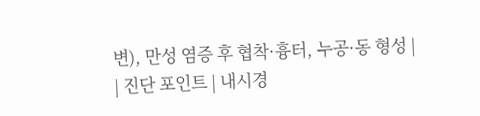변), 만성 염증 후 협착·흉터, 누공·동 형성 |
| 진단 포인트 | 내시경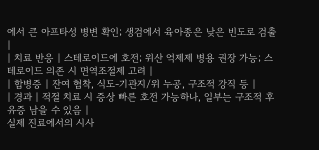에서 큰 아프타성 병변 확인; 생검에서 육아종은 낮은 빈도로 검출 |
| 치료 반응 | 스테로이드에 호전; 위산 억제제 병용 권장 가능; 스테로이드 의존 시 면역조절제 고려 |
| 합병증 | 잔여 협착, 식도-기관지/위 누공, 구조적 강직 등 |
| 경과 | 적절 치료 시 증상 빠른 호전 가능하나, 일부는 구조적 후유증 남을 수 있음 |
실제 진료에서의 시사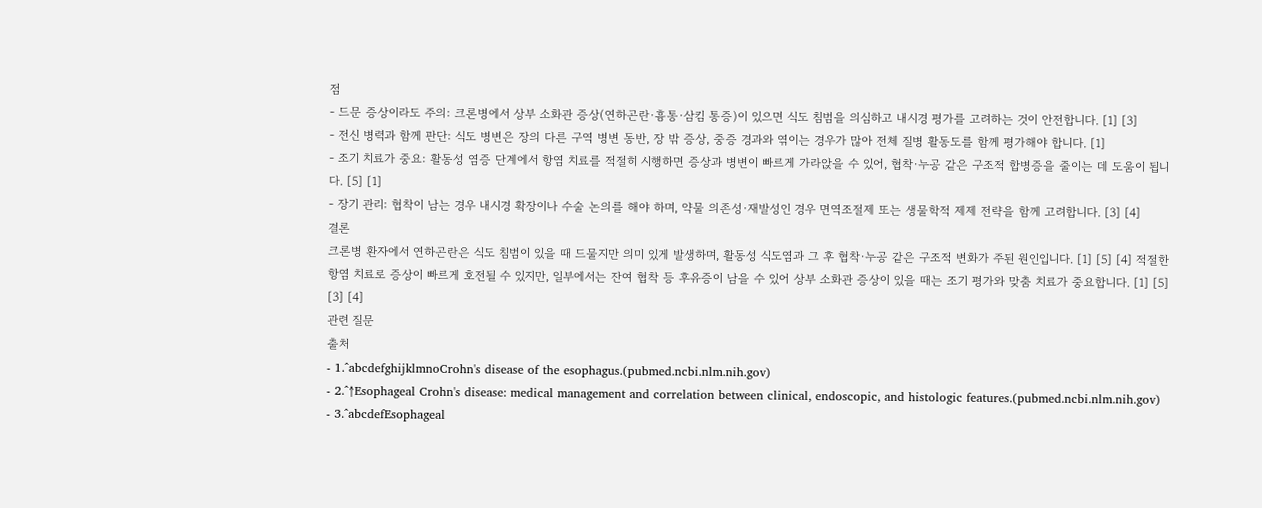점
- 드문 증상이라도 주의: 크론병에서 상부 소화관 증상(연하곤란·흉통·삼킴 통증)이 있으면 식도 침범을 의심하고 내시경 평가를 고려하는 것이 안전합니다. [1] [3]
- 전신 병력과 함께 판단: 식도 병변은 장의 다른 구역 병변 동반, 장 밖 증상, 중증 경과와 엮이는 경우가 많아 전체 질병 활동도를 함께 평가해야 합니다. [1]
- 조기 치료가 중요: 활동성 염증 단계에서 항염 치료를 적절히 시행하면 증상과 병변이 빠르게 가라앉을 수 있어, 협착·누공 같은 구조적 합병증을 줄이는 데 도움이 됩니다. [5] [1]
- 장기 관리: 협착이 남는 경우 내시경 확장이나 수술 논의를 해야 하며, 약물 의존성·재발성인 경우 면역조절제 또는 생물학적 제제 전략을 함께 고려합니다. [3] [4]
결론
크론병 환자에서 연하곤란은 식도 침범이 있을 때 드물지만 의미 있게 발생하며, 활동성 식도염과 그 후 협착·누공 같은 구조적 변화가 주된 원인입니다. [1] [5] [4] 적절한 항염 치료로 증상이 빠르게 호전될 수 있지만, 일부에서는 잔여 협착 등 후유증이 남을 수 있어 상부 소화관 증상이 있을 때는 조기 평가와 맞춤 치료가 중요합니다. [1] [5] [3] [4]
관련 질문
출처
- 1.^abcdefghijklmnoCrohn's disease of the esophagus.(pubmed.ncbi.nlm.nih.gov)
- 2.^↑Esophageal Crohn's disease: medical management and correlation between clinical, endoscopic, and histologic features.(pubmed.ncbi.nlm.nih.gov)
- 3.^abcdefEsophageal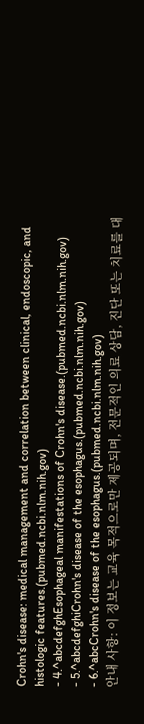Crohn's disease: medical management and correlation between clinical, endoscopic, and histologic features.(pubmed.ncbi.nlm.nih.gov)
- 4.^abcdefghEsophageal manifestations of Crohn's disease.(pubmed.ncbi.nlm.nih.gov)
- 5.^abcdefghiCrohn's disease of the esophagus.(pubmed.ncbi.nlm.nih.gov)
- 6.^abcCrohn's disease of the esophagus.(pubmed.ncbi.nlm.nih.gov)
안내 사항: 이 정보는 교육 목적으로만 제공되며, 전문적인 의료 상담, 진단 또는 치료를 대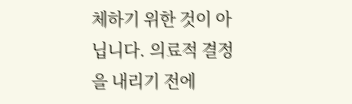체하기 위한 것이 아닙니다. 의료적 결정을 내리기 전에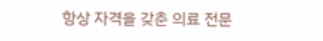항상 자격을 갖춘 의료 전문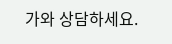가와 상담하세요.